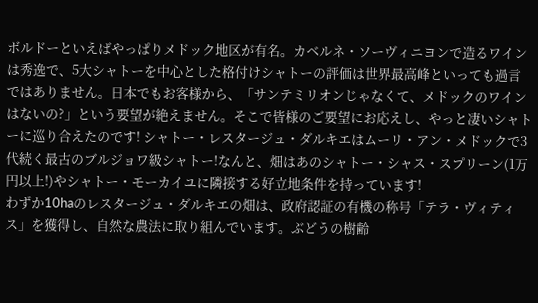ボルドーといえばやっぱりメドック地区が有名。カベルネ・ソーヴィニヨンで造るワインは秀逸で、5大シャトーを中心とした格付けシャトーの評価は世界最高峰といっても過言ではありません。日本でもお客様から、「サンテミリオンじゃなくて、メドックのワインはないの?」という要望が絶えません。そこで皆様のご要望にお応えし、やっと凄いシャトーに巡り合えたのです! シャトー・レスタージュ・ダルキエはムーリ・アン・メドックで3代続く最古のブルジョワ級シャトー!なんと、畑はあのシャトー・シャス・スプリーン(1万円以上!)やシャトー・モーカイユに隣接する好立地条件を持っています!
わずか10haのレスタージュ・ダルキエの畑は、政府認証の有機の称号「テラ・ヴィティス」を獲得し、自然な農法に取り組んでいます。ぶどうの樹齢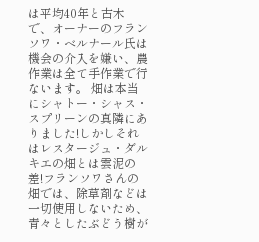は平均40年と古木で、オーナーのフランソワ・ベルナール氏は機会の介入を嫌い、農作業は全て手作業で行ないます。 畑は本当にシャトー・シャス・スプリーンの真隣にありました!しかしそれはレスタージュ・ダルキエの畑とは雲泥の差!フランソワさんの畑では、除草剤などは一切使用しないため、青々としたぶどう樹が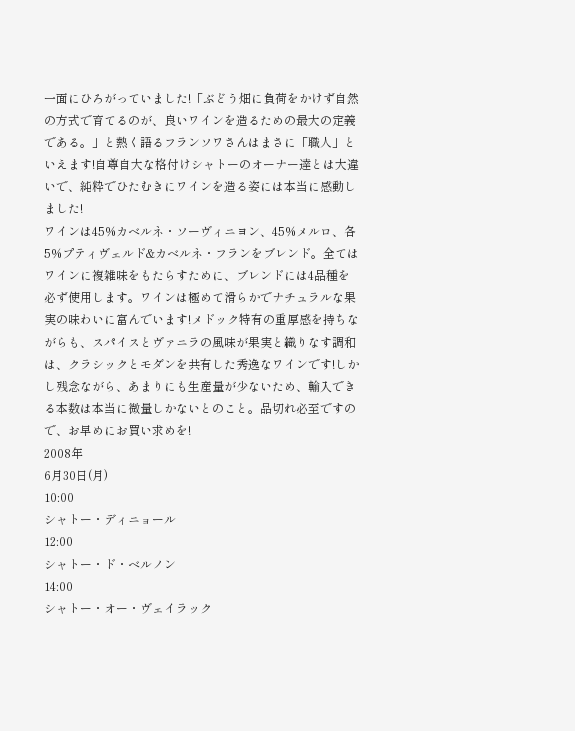一面にひろがっていました!「ぶどう畑に負荷をかけず自然の方式で育てるのが、良いワインを造るための最大の定義である。」と熱く語るフランソワさんはまさに「職人」といえます!自尊自大な格付けシャトーのオーナー達とは大違いで、純粋でひたむきにワインを造る姿には本当に感動しました!
ワインは45%カベルネ・ソーヴィニヨン、45%メルロ、各5%プティヴェルド&カベルネ・フランをブレンド。全てはワインに複雑味をもたらすために、ブレンドには4品種を必ず使用します。ワインは極めて滑らかでナチュラルな果実の味わいに富んでいます!メドック特有の重厚感を持ちながらも、スパイスとヴァニラの風味が果実と織りなす調和は、クラシックとモダンを共有した秀逸なワインです!しかし残念ながら、あまりにも生産量が少ないため、輸入できる本数は本当に微量しかないとのこと。品切れ必至ですので、お早めにお買い求めを!
2008年
6月30日(月)
10:00
シャトー・ディニョール
12:00
シャトー・ド・ベルノン
14:00
シャトー・オー・ヴェイラック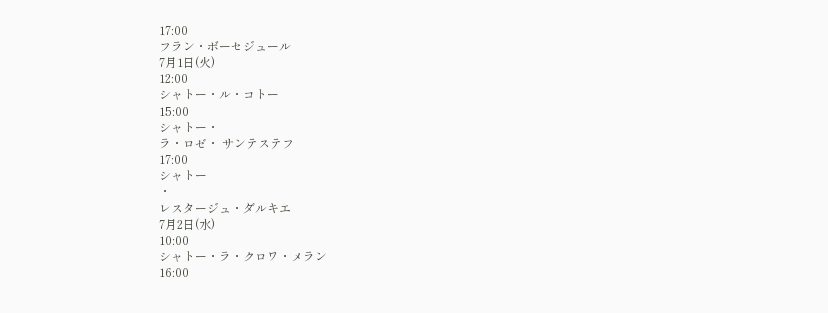17:00
フラン・ボーセジュール
7月1日(火)
12:00
シャトー・ル・コトー
15:00
シャトー・
ラ・ロゼ・ サンテステフ
17:00
シャトー
・
レスタージュ・ダルキエ
7月2日(水)
10:00
シャトー・ラ・クロワ・メラン
16:00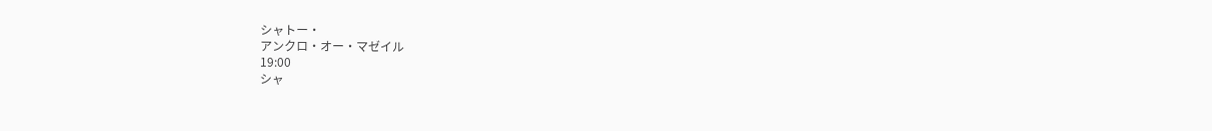シャトー・
アンクロ・オー・マゼイル
19:00
シャ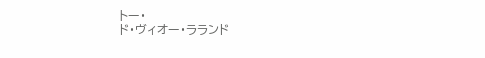トー・
ド・ヴィオー・ラランド